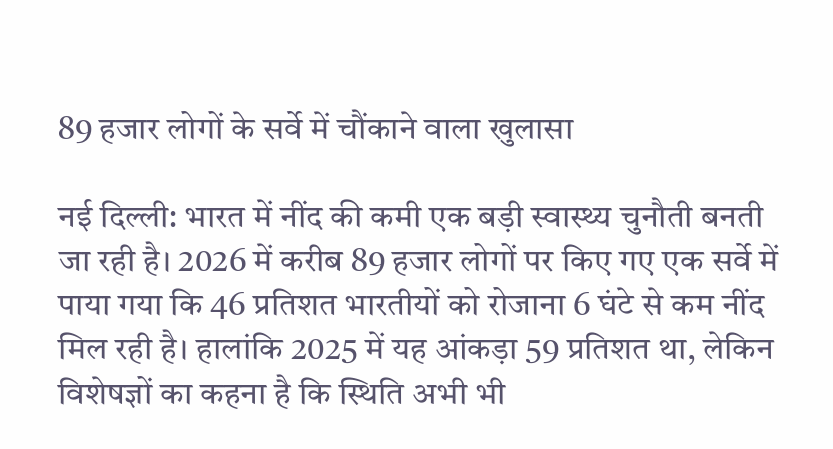89 हजार लोगों के सर्वे में चौंकाने वाला खुलासा

नई दिल्ली: भारत में नींद की कमी एक बड़ी स्वास्थ्य चुनौती बनती जा रही है। 2026 में करीब 89 हजार लोगों पर किए गए एक सर्वे में पाया गया कि 46 प्रतिशत भारतीयों को रोजाना 6 घंटे से कम नींद मिल रही है। हालांकि 2025 में यह आंकड़ा 59 प्रतिशत था, लेकिन विशेषज्ञों का कहना है कि स्थिति अभी भी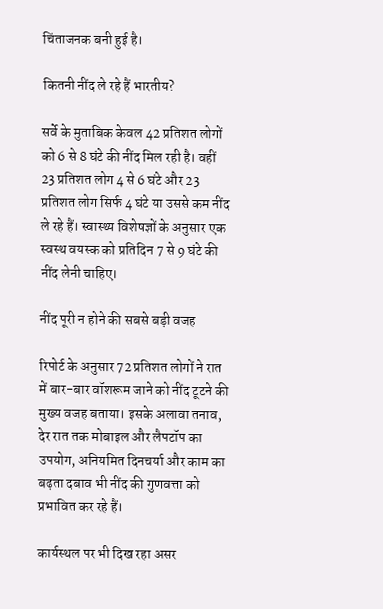चिंताजनक बनी हुई है।

कितनी नींद ले रहे हैं भारतीय?

सर्वे के मुताबिक केवल 42 प्रतिशत लोगों को 6 से 8 घंटे की नींद मिल रही है। वहीं 23 प्रतिशत लोग 4 से 6 घंटे और 23 प्रतिशत लोग सिर्फ 4 घंटे या उससे कम नींद ले रहे हैं। स्वास्थ्य विशेषज्ञों के अनुसार एक स्वस्थ वयस्क को प्रतिदिन 7 से 9 घंटे की नींद लेनी चाहिए।

नींद पूरी न होने की सबसे बड़ी वजह

रिपोर्ट के अनुसार 72 प्रतिशत लोगों ने रात में बार-बार वॉशरूम जाने को नींद टूटने की मुख्य वजह बताया। इसके अलावा तनाव, देर रात तक मोबाइल और लैपटॉप का उपयोग, अनियमित दिनचर्या और काम का बढ़ता दबाव भी नींद की गुणवत्ता को प्रभावित कर रहे हैं।

कार्यस्थल पर भी दिख रहा असर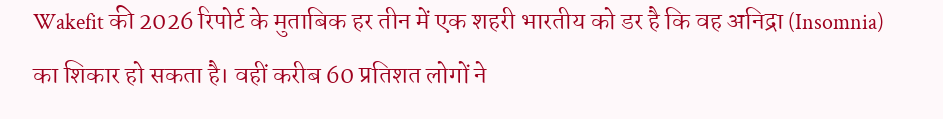Wakefit की 2026 रिपोर्ट के मुताबिक हर तीन में एक शहरी भारतीय को डर है कि वह अनिद्रा (Insomnia) का शिकार हो सकता है। वहीं करीब 60 प्रतिशत लोगों ने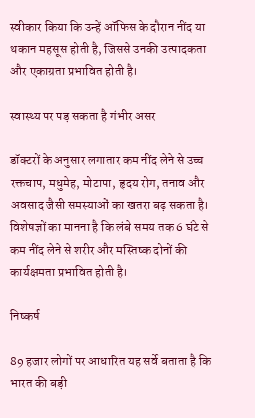स्वीकार किया कि उन्हें ऑफिस के दौरान नींद या थकान महसूस होती है, जिससे उनकी उत्पादकता और एकाग्रता प्रभावित होती है।

स्वास्थ्य पर पड़ सकता है गंभीर असर

डॉक्टरों के अनुसार लगातार कम नींद लेने से उच्च रक्तचाप, मधुमेह, मोटापा, हृदय रोग, तनाव और अवसाद जैसी समस्याओं का खतरा बढ़ सकता है। विशेषज्ञों का मानना है कि लंबे समय तक 6 घंटे से कम नींद लेने से शरीर और मस्तिष्क दोनों की कार्यक्षमता प्रभावित होती है।

निष्कर्ष

89 हजार लोगों पर आधारित यह सर्वे बताता है कि भारत की बड़ी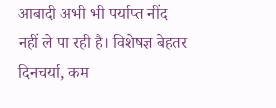आबादी अभी भी पर्याप्त नींद नहीं ले पा रही है। विशेषज्ञ बेहतर दिनचर्या, कम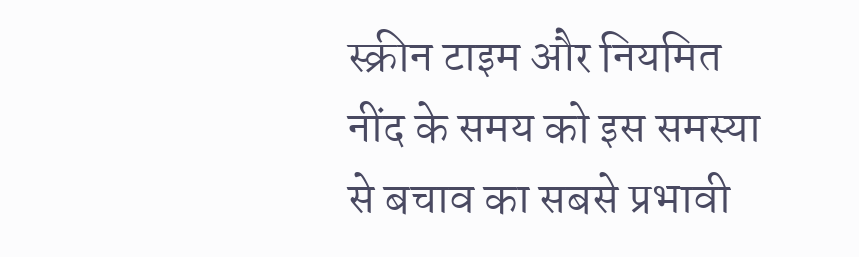स्क्रीन टाइम और नियमित नींद के समय को इस समस्या से बचाव का सबसे प्रभावी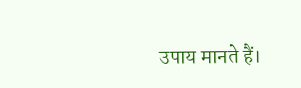उपाय मानते हैं।